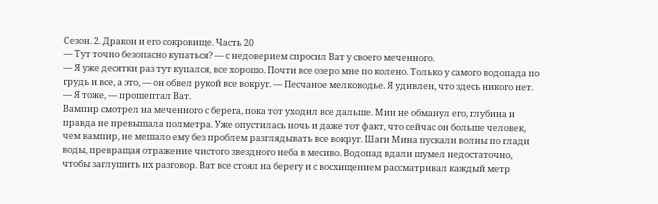Сезон. 2. Дракон и его сокровище. Часть 20
— Тут точно безопасно купаться? — с недоверием спросил Ват у своего меченного.
— Я уже десятки раз тут купался, все хорошо. Почти все озеро мне по колено. Только у самого водопада по грудь и все, а это, — он обвел рукой все вокруг. — Песчаное мелководье. Я удивлен, что здесь никого нет.
— Я тоже, — прошептал Ват.
Вампир смотрел на меченного с берега, пока тот уходил все дальше. Мин не обманул его, глубина и правда не превышала полметра. Уже опустилась ночь и даже тот факт, что сейчас он больше человек, чем вампир, не мешало ему без проблем разглядывать все вокруг. Шаги Мина пускали волны по глади воды, превращая отражение чистого звездного неба в месиво. Водопад вдали шумел недостаточно, чтобы заглушить их разговор. Ват все стоял на берегу и с восхищением рассматривал каждый метр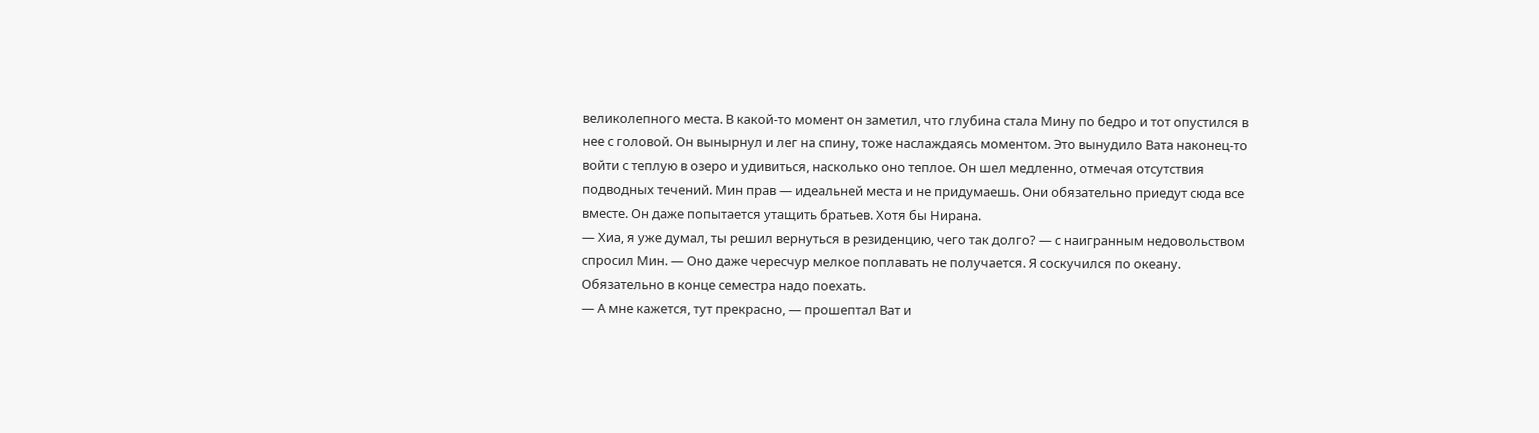великолепного места. В какой-то момент он заметил, что глубина стала Мину по бедро и тот опустился в нее с головой. Он вынырнул и лег на спину, тоже наслаждаясь моментом. Это вынудило Вата наконец-то войти с теплую в озеро и удивиться, насколько оно теплое. Он шел медленно, отмечая отсутствия подводных течений. Мин прав — идеальней места и не придумаешь. Они обязательно приедут сюда все вместе. Он даже попытается утащить братьев. Хотя бы Нирана.
— Хиа, я уже думал, ты решил вернуться в резиденцию, чего так долго? — с наигранным недовольством спросил Мин. — Оно даже чересчур мелкое поплавать не получается. Я соскучился по океану. Обязательно в конце семестра надо поехать.
— А мне кажется, тут прекрасно, — прошептал Ват и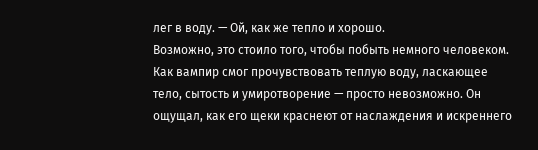лег в воду. — Ой, как же тепло и хорошо.
Возможно, это стоило того, чтобы побыть немного человеком. Как вампир смог прочувствовать теплую воду, ласкающее тело, сытость и умиротворение — просто невозможно. Он ощущал, как его щеки краснеют от наслаждения и искреннего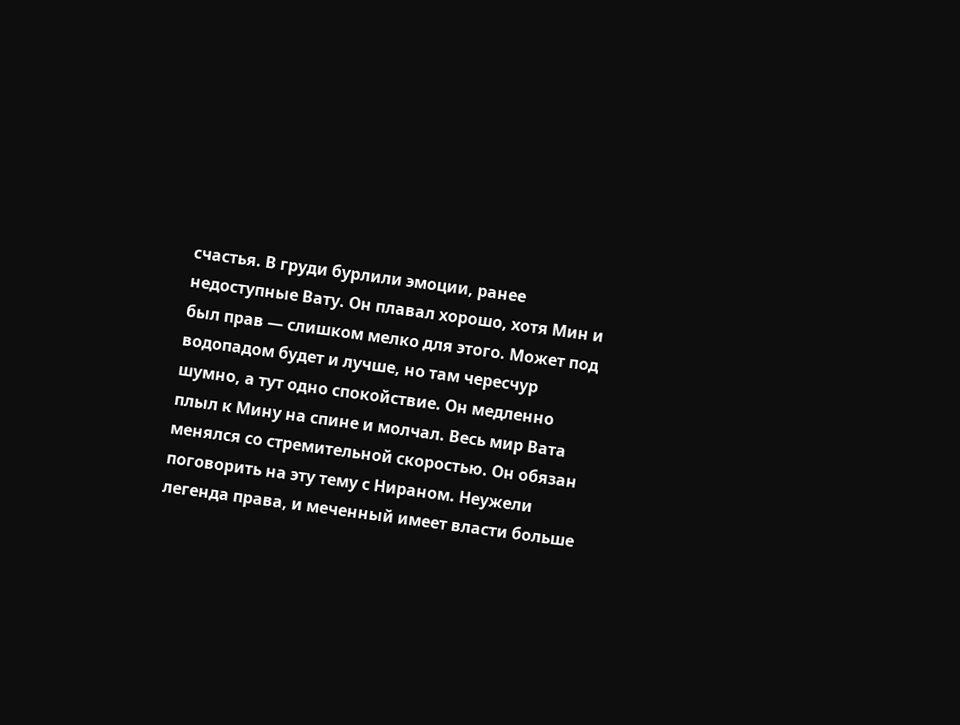счастья. В груди бурлили эмоции, ранее недоступные Вату. Он плавал хорошо, хотя Мин и был прав — слишком мелко для этого. Может под водопадом будет и лучше, но там чересчур шумно, а тут одно спокойствие. Он медленно плыл к Мину на спине и молчал. Весь мир Вата менялся со стремительной скоростью. Он обязан поговорить на эту тему с Нираном. Неужели легенда права, и меченный имеет власти больше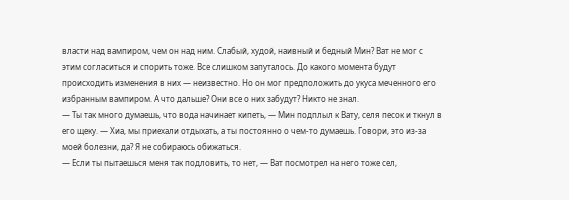власти над вампиром, чем он над ним. Слабый, худой, наивный и бедный Мин? Ват не мог с этим согласиться и спорить тоже. Все слишком запуталось. До какого момента будут происходить изменения в них — неизвестно. Но он мог предположить до укуса меченного его избранным вампиром. А что дальше? Они все о них забудут? Никто не знал.
— Ты так много думаешь, что вода начинает кипеть, — Мин подплыл к Вату, селя песок и ткнул в его щеку. — Хиа, мы приехали отдыхать, а ты постоянно о чем-то думаешь. Говори, это из-за моей болезни, да? Я не собираюсь обижаться.
— Если ты пытаешься меня так подловить, то нет, — Ват посмотрел на него тоже сел,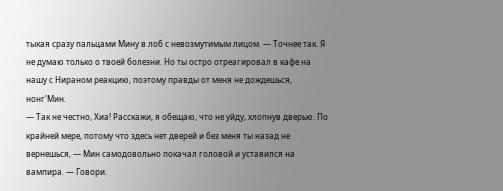тыкая сразу пальцами Мину в лоб с невозмутимым лицом. — Точнее так. Я не думаю только о твоей болезни. Но ты остро отреагировал в кафе на нашу с Нираном реакцию, поэтому правды от меня не дождешься, нонг'Мин.
— Так не честно, Хиа! Расскажи, я обещаю, что не уйду, хлопнув дверью. По крайней мере, потому что здесь нет дверей и без меня ты назад не вернешься, — Мин самодовольно покачал головой и уставился на вампира. — Говори.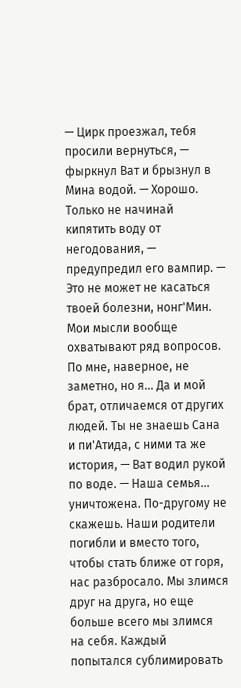— Цирк проезжал, тебя просили вернуться, — фыркнул Ват и брызнул в Мина водой. — Хорошо. Только не начинай кипятить воду от негодования, — предупредил его вампир. — Это не может не касаться твоей болезни, нонг'Мин. Мои мысли вообще охватывают ряд вопросов. По мне, наверное, не заметно, но я... Да и мой брат, отличаемся от других людей. Ты не знаешь Сана и пи'Атида, с ними та же история, — Ват водил рукой по воде. — Наша семья... уничтожена. По-другому не скажешь. Наши родители погибли и вместо того, чтобы стать ближе от горя, нас разбросало. Мы злимся друг на друга, но еще больше всего мы злимся на себя. Каждый попытался сублимировать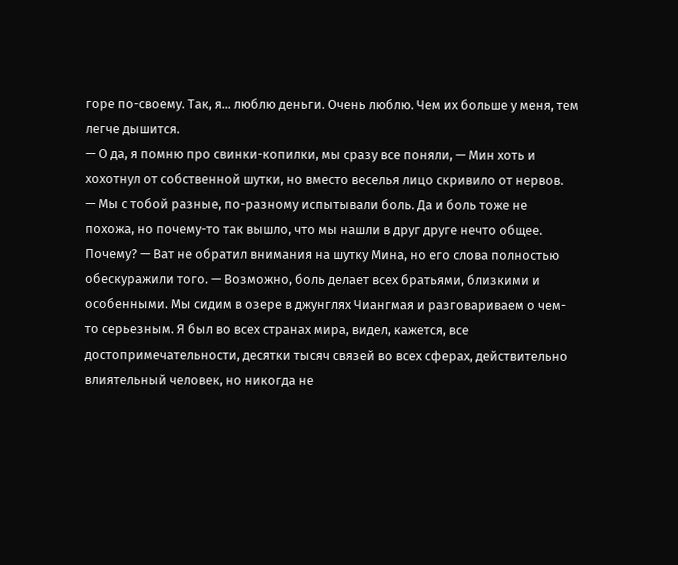горе по-своему. Так, я... люблю деньги. Очень люблю. Чем их больше у меня, тем легче дышится.
— О да, я помню про свинки-копилки, мы сразу все поняли, — Мин хоть и хохотнул от собственной шутки, но вместо веселья лицо скривило от нервов.
— Мы с тобой разные, по-разному испытывали боль. Да и боль тоже не похожа, но почему-то так вышло, что мы нашли в друг друге нечто общее. Почему? — Ват не обратил внимания на шутку Мина, но его слова полностью обескуражили того. — Возможно, боль делает всех братьями, близкими и особенными. Мы сидим в озере в джунглях Чиангмая и разговариваем о чем-то серьезным. Я был во всех странах мира, видел, кажется, все достопримечательности, десятки тысяч связей во всех сферах, действительно влиятельный человек, но никогда не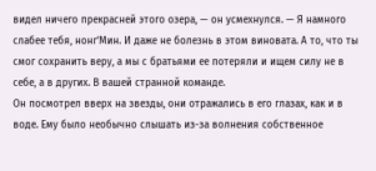видел ничего прекрасней этого озера, — он усмехнулся. — Я намного слабее тебя, нонг'Мин. И даже не болезнь в этом виновата. А то, что ты смог сохранить веру, а мы с братьями ее потеряли и ищем силу не в себе, а в других. В вашей странной команде.
Он посмотрел вверх на звезды, они отражались в его глазах, как и в воде. Ему было необычно слышать из-за волнения собственное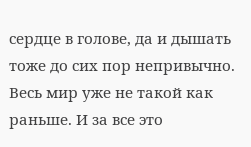сердце в голове, да и дышать тоже до сих пор непривычно. Весь мир уже не такой как раньше. И за все это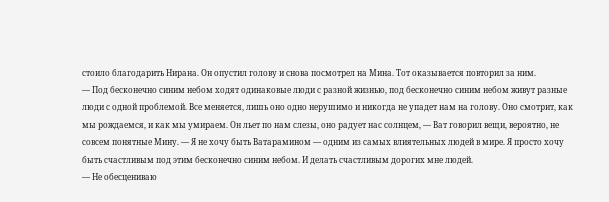стоило благодарить Нирана. Он опустил голову и снова посмотрел на Мина. Тот оказывается повторил за ним.
— Под бесконечно синим небом ходят одинаковые люди с разной жизнью, под бесконечно синим небом живут разные люди с одной проблемой. Все меняется, лишь оно одно нерушимо и никогда не упадет нам на голову. Оно смотрит, как мы рождаемся, и как мы умираем. Он льет по нам слезы, оно радует нас солнцем, — Ват говорил вещи, вероятно, не совсем понятные Мину. — Я не хочу быть Ватарамином — одним из самых влиятельных людей в мире. Я просто хочу быть счастливым под этим бесконечно синим небом. И делать счастливым дорогих мне людей.
— Не обесцениваю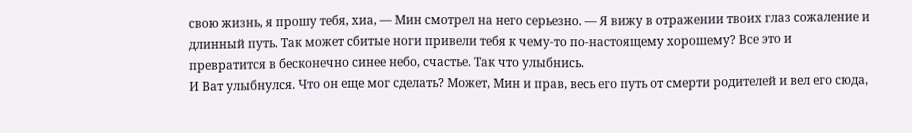свою жизнь, я прошу тебя, хиа, — Мин смотрел на него серьезно. — Я вижу в отражении твоих глаз сожаление и длинный путь. Так может сбитые ноги привели тебя к чему-то по-настоящему хорошему? Все это и превратится в бесконечно синее небо, счастье. Так что улыбнись.
И Ват улыбнулся. Что он еще мог сделать? Может, Мин и прав, весь его путь от смерти родителей и вел его сюда,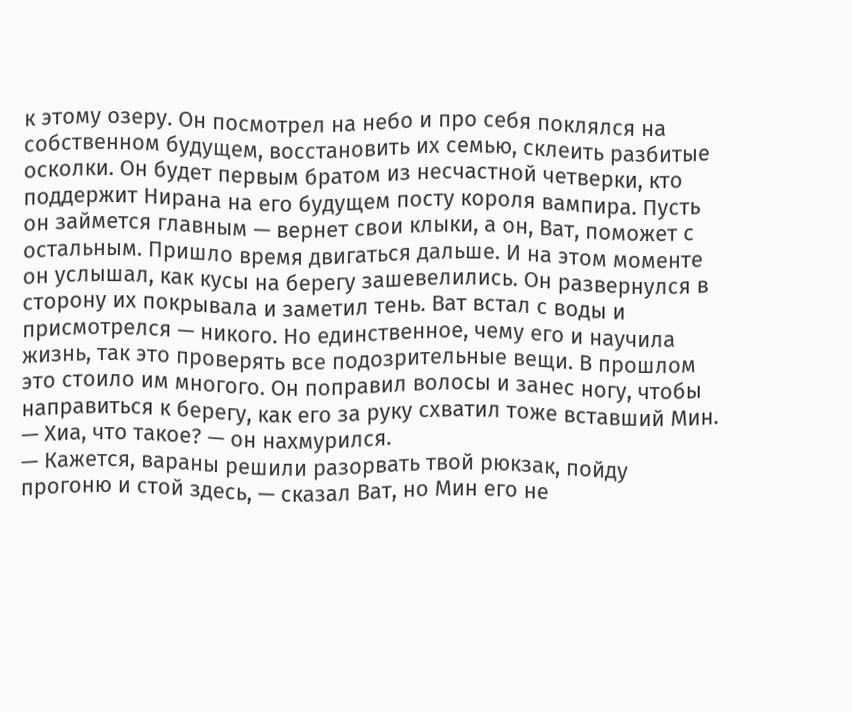к этому озеру. Он посмотрел на небо и про себя поклялся на собственном будущем, восстановить их семью, склеить разбитые осколки. Он будет первым братом из несчастной четверки, кто поддержит Нирана на его будущем посту короля вампира. Пусть он займется главным — вернет свои клыки, а он, Ват, поможет с остальным. Пришло время двигаться дальше. И на этом моменте он услышал, как кусы на берегу зашевелились. Он развернулся в сторону их покрывала и заметил тень. Ват встал с воды и присмотрелся — никого. Но единственное, чему его и научила жизнь, так это проверять все подозрительные вещи. В прошлом это стоило им многого. Он поправил волосы и занес ногу, чтобы направиться к берегу, как его за руку схватил тоже вставший Мин.
— Хиа, что такое? — он нахмурился.
— Кажется, вараны решили разорвать твой рюкзак, пойду прогоню и стой здесь, — сказал Ват, но Мин его не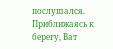послушался.
Приближаясь к берегу, Ват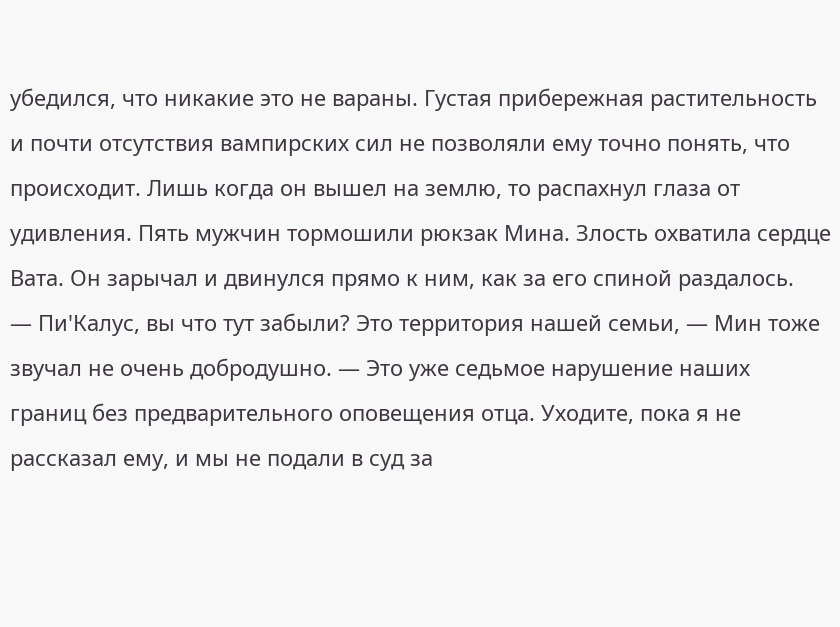убедился, что никакие это не вараны. Густая прибережная растительность и почти отсутствия вампирских сил не позволяли ему точно понять, что происходит. Лишь когда он вышел на землю, то распахнул глаза от удивления. Пять мужчин тормошили рюкзак Мина. Злость охватила сердце Вата. Он зарычал и двинулся прямо к ним, как за его спиной раздалось.
— Пи'Калус, вы что тут забыли? Это территория нашей семьи, — Мин тоже звучал не очень добродушно. — Это уже седьмое нарушение наших границ без предварительного оповещения отца. Уходите, пока я не рассказал ему, и мы не подали в суд за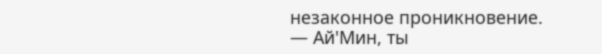незаконное проникновение.
— Ай'Мин, ты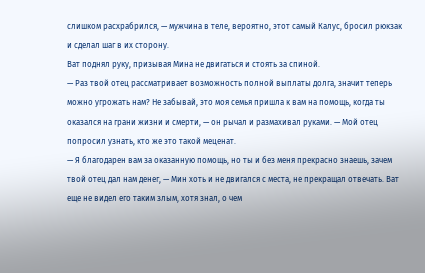слишком расхрабрился, — мужчина в теле, вероятно, этот самый Калус, бросил рюкзак и сделал шаг в их сторону.
Ват поднял руку, призывая Мина не двигаться и стоять за спиной.
— Раз твой отец рассматривает возможность полной выплаты долга, значит теперь можно угрожать нам? Не забывай, это моя семья пришла к вам на помощь, когда ты оказался на грани жизни и смерти, — он рычал и размахивал руками. — Мой отец попросил узнать, кто же это такой меценат.
— Я благодарен вам за оказанную помощь, но ты и без меня прекрасно знаешь, зачем твой отец дал нам денег, — Мин хоть и не двигался с места, не прекращал отвечать. Ват еще не видел его таким злым, хотя знал, о чем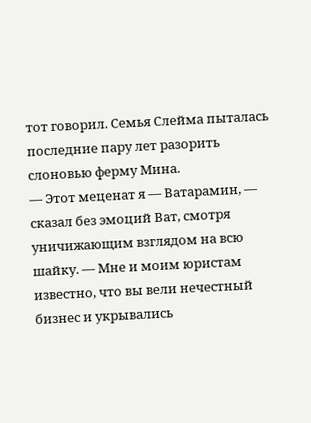тот говорил. Семья Слейма пыталась последние пару лет разорить слоновью ферму Мина.
— Этот меценат я — Ватарамин, — сказал без эмоций Ват, смотря уничижающим взглядом на всю шайку. — Мне и моим юристам известно, что вы вели нечестный бизнес и укрывались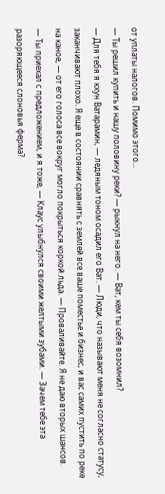от уплаты налогов. Помимо этого...
— Ты решил купить и нашу половину реки? — рыкнул на него. — Ват, кем ты себя возомнил?
— Для тебя я кхун Ватарамин, — ледяным тоном осадил его Ват. — Люди, что называют меня не согласно статусу, заканчивают плохо. Я еще в состоянии сравнять с землей все ваше поместье и бизнес, и вас самих пустить по реке на каное, — от его голоса все вокруг могло покрыться коркой льда. — Проваливайте. Я не даю вторых шансов.
— Ты приехал с предложением, и я тоже, — Клаус улыбнулся своими желтыми зубами. — Зачем тебе эта разоряющееся слоновья ферма?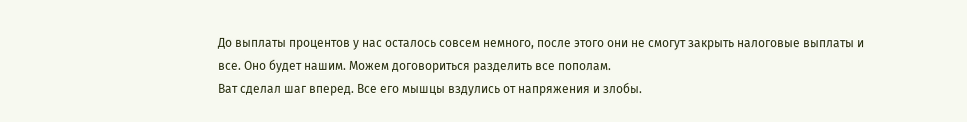До выплаты процентов у нас осталось совсем немного, после этого они не смогут закрыть налоговые выплаты и все. Оно будет нашим. Можем договориться разделить все пополам.
Ват сделал шаг вперед. Все его мышцы вздулись от напряжения и злобы.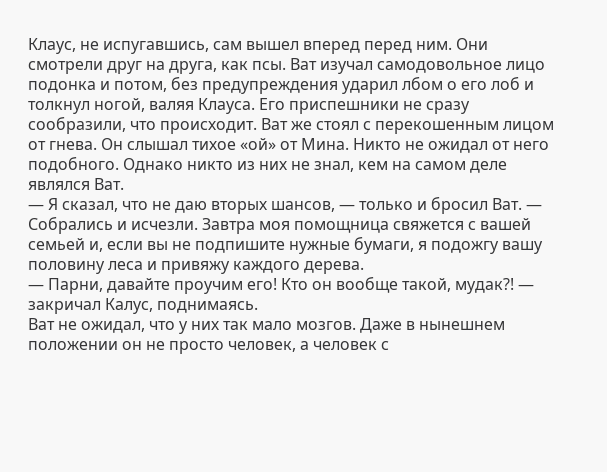Клаус, не испугавшись, сам вышел вперед перед ним. Они смотрели друг на друга, как псы. Ват изучал самодовольное лицо подонка и потом, без предупреждения ударил лбом о его лоб и толкнул ногой, валяя Клауса. Его приспешники не сразу сообразили, что происходит. Ват же стоял с перекошенным лицом от гнева. Он слышал тихое «ой» от Мина. Никто не ожидал от него подобного. Однако никто из них не знал, кем на самом деле являлся Ват.
— Я сказал, что не даю вторых шансов, — только и бросил Ват. — Собрались и исчезли. Завтра моя помощница свяжется с вашей семьей и, если вы не подпишите нужные бумаги, я подожгу вашу половину леса и привяжу каждого дерева.
— Парни, давайте проучим его! Кто он вообще такой, мудак?! — закричал Калус, поднимаясь.
Ват не ожидал, что у них так мало мозгов. Даже в нынешнем положении он не просто человек, а человек с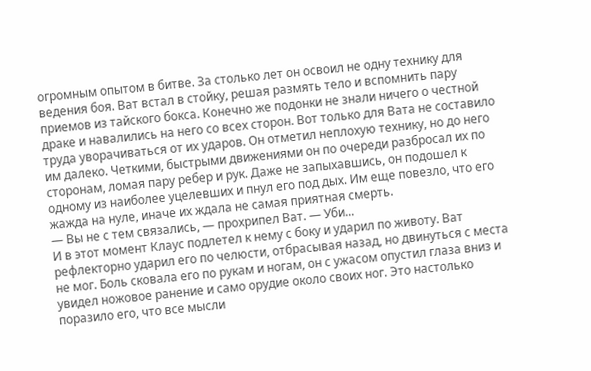огромным опытом в битве. За столько лет он освоил не одну технику для ведения боя. Ват встал в стойку, решая размять тело и вспомнить пару приемов из тайского бокса. Конечно же подонки не знали ничего о честной драке и навалились на него со всех сторон. Вот только для Вата не составило труда уворачиваться от их ударов. Он отметил неплохую технику, но до него им далеко. Четкими, быстрыми движениями он по очереди разбросал их по сторонам, ломая пару ребер и рук. Даже не запыхавшись, он подошел к одному из наиболее уцелевших и пнул его под дых. Им еще повезло, что его жажда на нуле, иначе их ждала не самая приятная смерть.
— Вы не с тем связались, — прохрипел Ват. — Уби...
И в этот момент Клаус подлетел к нему с боку и ударил по животу. Ват рефлекторно ударил его по челюсти, отбрасывая назад, но двинуться с места не мог. Боль сковала его по рукам и ногам, он с ужасом опустил глаза вниз и увидел ножовое ранение и само орудие около своих ног. Это настолько поразило его, что все мысли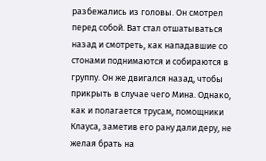разбежались из головы. Он смотрел перед собой. Ват стал отшатываться назад и смотреть, как нападавшие со стонами поднимаются и собираются в группу. Он же двигался назад, чтобы прикрыть в случае чего Мина. Однако, как и полагается трусам, помощники Клауса, заметив его рану дали деру, не желая брать на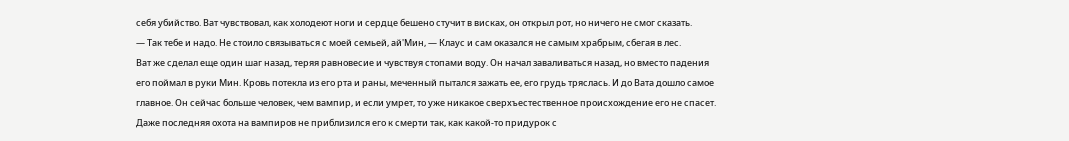себя убийство. Ват чувствовал, как холодеют ноги и сердце бешено стучит в висках, он открыл рот, но ничего не смог сказать.
— Так тебе и надо. Не стоило связываться с моей семьей, ай'Мин, — Клаус и сам оказался не самым храбрым, сбегая в лес.
Ват же сделал еще один шаг назад, теряя равновесие и чувствуя стопами воду. Он начал заваливаться назад, но вместо падения его поймал в руки Мин. Кровь потекла из его рта и раны, меченный пытался зажать ее, его грудь тряслась. И до Вата дошло самое главное. Он сейчас больше человек, чем вампир, и если умрет, то уже никакое сверхъестественное происхождение его не спасет. Даже последняя охота на вампиров не приблизился его к смерти так, как какой-то придурок с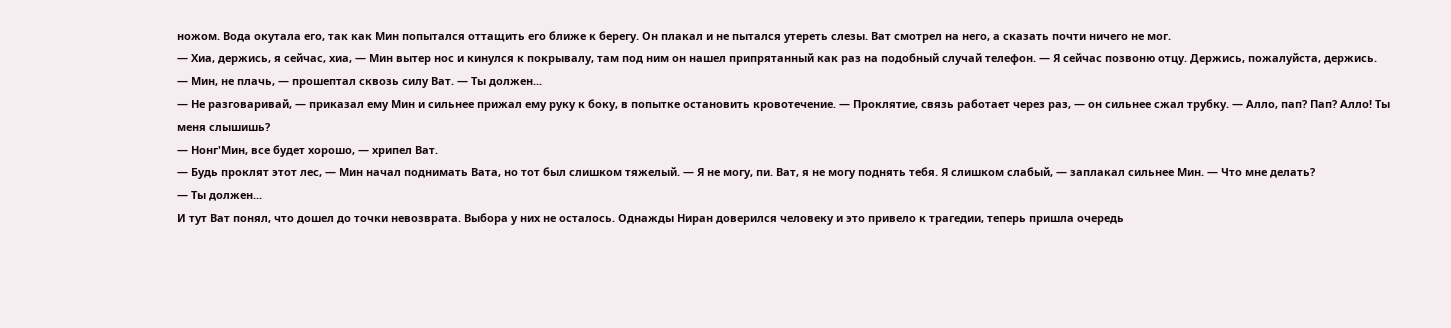ножом. Вода окутала его, так как Мин попытался оттащить его ближе к берегу. Он плакал и не пытался утереть слезы. Ват смотрел на него, а сказать почти ничего не мог.
— Хиа, держись, я сейчас, хиа, — Мин вытер нос и кинулся к покрывалу, там под ним он нашел припрятанный как раз на подобный случай телефон. — Я сейчас позвоню отцу. Держись, пожалуйста, держись.
— Мин, не плачь, — прошептал сквозь силу Ват. — Ты должен...
— Не разговаривай, — приказал ему Мин и сильнее прижал ему руку к боку, в попытке остановить кровотечение. — Проклятие, связь работает через раз, — он сильнее сжал трубку. — Алло, пап? Пап? Алло! Ты меня слышишь?
— Нонг'Мин, все будет хорошо, — хрипел Ват.
— Будь проклят этот лес, — Мин начал поднимать Вата, но тот был слишком тяжелый. — Я не могу, пи. Ват, я не могу поднять тебя. Я слишком слабый, — заплакал сильнее Мин. — Что мне делать?
— Ты должен...
И тут Ват понял, что дошел до точки невозврата. Выбора у них не осталось. Однажды Ниран доверился человеку и это привело к трагедии, теперь пришла очередь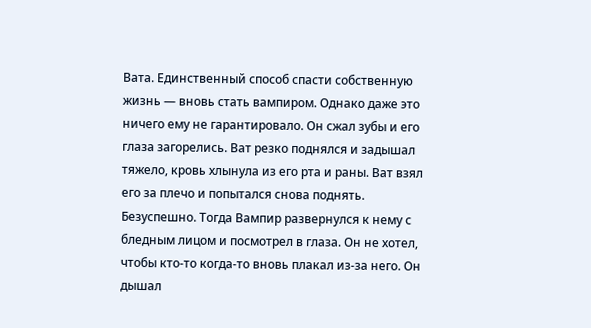Вата. Единственный способ спасти собственную жизнь — вновь стать вампиром. Однако даже это ничего ему не гарантировало. Он сжал зубы и его глаза загорелись. Ват резко поднялся и задышал тяжело, кровь хлынула из его рта и раны. Ват взял его за плечо и попытался снова поднять. Безуспешно. Тогда Вампир развернулся к нему с бледным лицом и посмотрел в глаза. Он не хотел, чтобы кто-то когда-то вновь плакал из-за него. Он дышал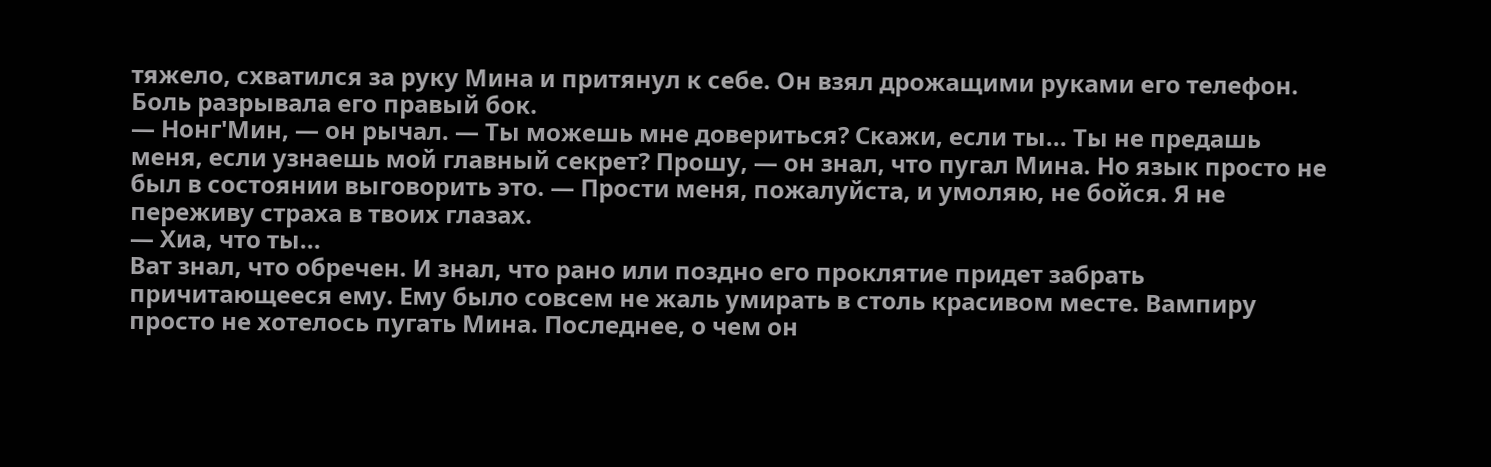тяжело, схватился за руку Мина и притянул к себе. Он взял дрожащими руками его телефон. Боль разрывала его правый бок.
— Нонг'Мин, — он рычал. — Ты можешь мне довериться? Скажи, если ты... Ты не предашь меня, если узнаешь мой главный секрет? Прошу, — он знал, что пугал Мина. Но язык просто не был в состоянии выговорить это. — Прости меня, пожалуйста, и умоляю, не бойся. Я не переживу страха в твоих глазах.
— Хиа, что ты...
Ват знал, что обречен. И знал, что рано или поздно его проклятие придет забрать причитающееся ему. Ему было совсем не жаль умирать в столь красивом месте. Вампиру просто не хотелось пугать Мина. Последнее, о чем он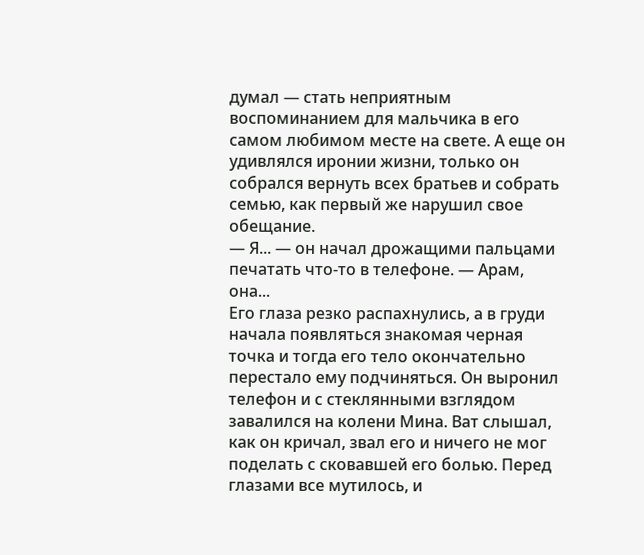думал — стать неприятным воспоминанием для мальчика в его самом любимом месте на свете. А еще он удивлялся иронии жизни, только он собрался вернуть всех братьев и собрать семью, как первый же нарушил свое обещание.
— Я... — он начал дрожащими пальцами печатать что-то в телефоне. — Арам, она...
Его глаза резко распахнулись, а в груди начала появляться знакомая черная точка и тогда его тело окончательно перестало ему подчиняться. Он выронил телефон и с стеклянными взглядом завалился на колени Мина. Ват слышал, как он кричал, звал его и ничего не мог поделать с сковавшей его болью. Перед глазами все мутилось, и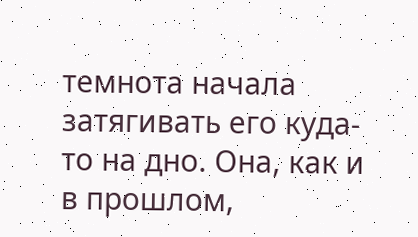темнота начала затягивать его куда-то на дно. Она, как и в прошлом,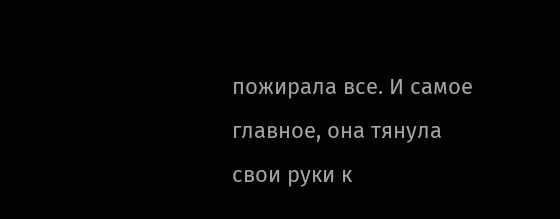пожирала все. И самое главное, она тянула свои руки к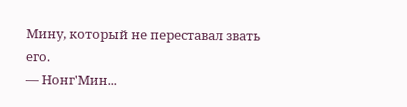Мину, который не переставал звать его.
— Нонг'Мин...